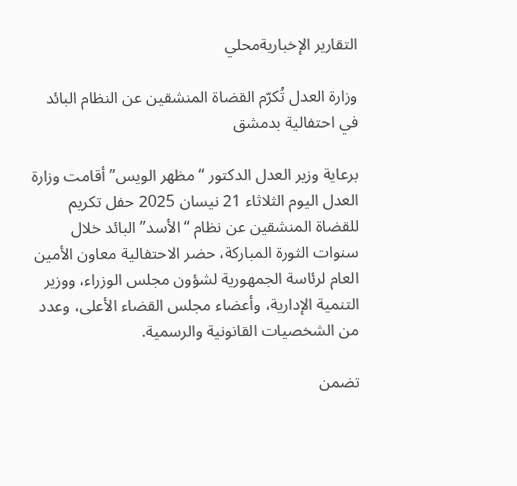التقارير الإخباريةمحلي

وزارة العدل تُكرّم القضاة المنشقين عن النظام البائد في احتفالية بدمشق

برعاية وزير العدل الدكتور “مظهر الويس” أقامت وزارة العدل اليوم الثلاثاء 21 نيسان 2025 حفل تكريم للقضاة المنشقين عن نظام “الأسد” البائد خلال سنوات الثورة المباركة، حضر الاحتفالية معاون الأمين العام لرئاسة الجمهورية لشؤون مجلس الوزراء، ووزير التنمية الإدارية، وأعضاء مجلس القضاء الأعلى، وعدد من الشخصيات القانونية والرسمية.

تضمن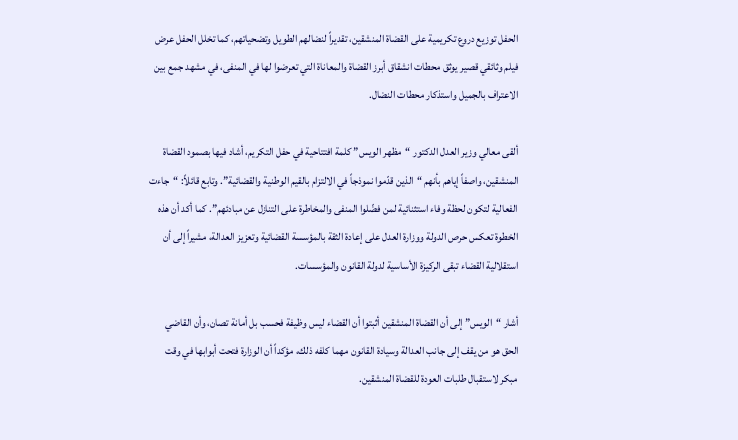الحفل توزيع دروع تكريمية على القضاة المنشقين، تقديراً لنضالهم الطويل وتضحياتهم، كما تخلل الحفل عرض فيلم وثائقي قصير يوثق محطات انشقاق أبرز القضاة والمعاناة التي تعرضوا لها في المنفى، في مشهد جمع بين الاعتراف بالجميل واستذكار محطات النضال.

ألقى معالي وزير العدل الدكتور “مظهر الويس” كلمة افتتاحية في حفل التكريم، أشاد فيها بصمود القضاة المنشقين، واصفاً إياهم بأنهم “الذين قدّموا نموذجاً في الالتزام بالقيم الوطنية والقضائية”. وتابع قائلاً: “جاءت الفعالية لتكون لحظة وفاء استثنائية لمن فضّلوا المنفى والمخاطرة على التنازل عن مبادئهم”. كما أكد أن هذه الخطوة تعكس حرص الدولة ووزارة العدل على إعادة الثقة بالمؤسسة القضائية وتعزيز العدالة، مشيراً إلى أن استقلالية القضاء تبقى الركيزة الأساسية لدولة القانون والمؤسسات.

أشار “الويس” إلى أن القضاة المنشقين أثبتوا أن القضاء ليس وظيفة فحسب بل أمانة تصان، وأن القاضي الحق هو من يقف إلى جانب العدالة وسيادة القانون مهما كلفه ذلك، مؤكداً أن الوزارة فتحت أبوابها في وقت مبكر لاستقبال طلبات العودة للقضاة المنشقين.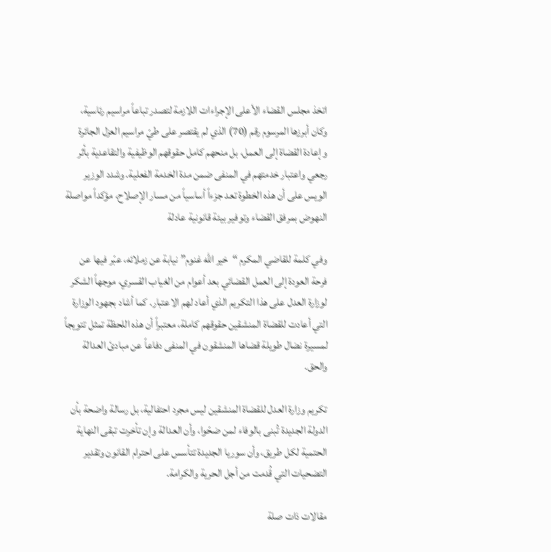اتخذ مجلس القضاء الأعلى الإجراءات اللازمة لتصدر تباعاً مراسيم رئاسية، وكان أبرزها المرسوم رقم (70) الذي لم يقتصر على طيّ مراسيم العزل الجائرة وإعادة القضاة إلى العمل، بل منحهم كامل حقوقهم الوظيفية والتقاعدية بأثر رجعي واعتبار خدمتهم في المنفى ضمن مدة الخدمة الفعلية. وشدد الوزير الويس على أن هذه الخطوة تعد جزءاً أساسياً من مسار الإصلاح، مؤكداً مواصلة النهوض بمرفق القضاء وتوفير بيئة قانونية عادلة

وفي كلمة للقاضي المكرم “خير الله غنوم” نيابة عن زملائه، عبّر فيها عن فرحة العودة إلى العمل القضائي بعد أعوام من الغياب القسري، موجهاً الشكر لوزارة العدل على هذا التكريم الذي أعاد لهم الاعتبار. كما أشاد بجهود الوزارة التي أعادت للقضاة المنشقين حقوقهم كاملة، معتبراً أن هذه اللحظة تمثل تتويجاً لمسيرة نضال طويلة قضاها المنشقون في المنفى دفاعاً عن مبادئ العدالة والحق.

تكريم وزارة العدل للقضاة المنشقين ليس مجرد احتفالية، بل رسالة واضحة بأن الدولة الجديدة تُبنى بالوفاء لمن ضحّوا، وأن العدالة وإن تأخرت تبقى النهاية الحتمية لكل طريق، وأن سوريا الجديدة تتأسس على احترام القانون وتقدير التضحيات التي قُدمت من أجل الحرية والكرامة.

مقالات ذات صلة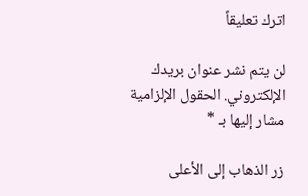اترك تعليقاً

لن يتم نشر عنوان بريدك الإلكتروني. الحقول الإلزامية مشار إليها بـ *

زر الذهاب إلى الأعلى